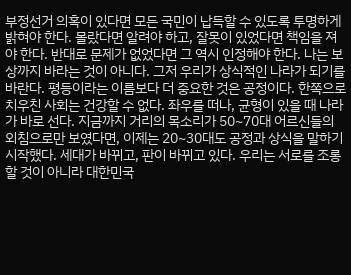부정선거 의혹이 있다면 모든 국민이 납득할 수 있도록 투명하게 밝혀야 한다. 몰랐다면 알려야 하고, 잘못이 있었다면 책임을 져야 한다. 반대로 문제가 없었다면 그 역시 인정해야 한다. 나는 보상까지 바라는 것이 아니다. 그저 우리가 상식적인 나라가 되기를 바란다. 평등이라는 이름보다 더 중요한 것은 공정이다. 한쪽으로 치우친 사회는 건강할 수 없다. 좌우를 떠나, 균형이 있을 때 나라가 바로 선다. 지금까지 거리의 목소리가 50~70대 어르신들의 외침으로만 보였다면, 이제는 20~30대도 공정과 상식을 말하기 시작했다. 세대가 바뀌고, 판이 바뀌고 있다. 우리는 서로를 조롱할 것이 아니라 대한민국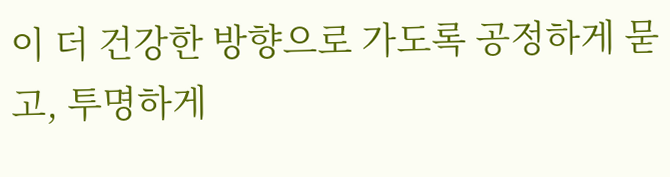이 더 건강한 방향으로 가도록 공정하게 묻고, 투명하게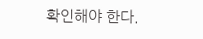확인해야 한다.